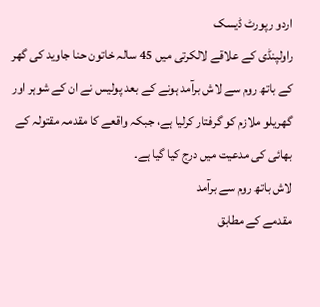اردو رپورٹ ڈیسک
راولپنڈی کے علاقے لالکرتی میں 45 سالہ خاتون حنا جاوید کی گھر کے باتھ روم سے لاش برآمد ہونے کے بعد پولیس نے ان کے شوہر اور گھریلو ملازم کو گرفتار کرلیا ہے، جبکہ واقعے کا مقدمہ مقتولہ کے بھائی کی مدعیت میں درج کیا گیا ہے۔
لاش باتھ روم سے برآمد
مقدمے کے مطابق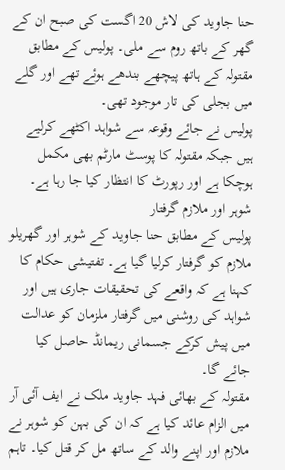حنا جاوید کی لاش 20 اگست کی صبح ان کے گھر کے باتھ روم سے ملی۔ پولیس کے مطابق مقتولہ کے ہاتھ پیچھے بندھے ہوئے تھے اور گلے میں بجلی کی تار موجود تھی۔
پولیس نے جائے وقوعہ سے شواہد اکٹھے کرلیے ہیں جبکہ مقتولہ کا پوسٹ مارٹم بھی مکمل ہوچکا ہے اور رپورٹ کا انتظار کیا جا رہا ہے۔
شوہر اور ملازم گرفتار
پولیس کے مطابق حنا جاوید کے شوہر اور گھریلو ملازم کو گرفتار کرلیا گیا ہے۔ تفتیشی حکام کا کہنا ہے کہ واقعے کی تحقیقات جاری ہیں اور شواہد کی روشنی میں گرفتار ملزمان کو عدالت میں پیش کرکے جسمانی ریمانڈ حاصل کیا جائے گا۔
مقتولہ کے بھائی فہد جاوید ملک نے ایف آئی آر میں الزام عائد کیا ہے کہ ان کی بہن کو شوہر نے ملازم اور اپنے والد کے ساتھ مل کر قتل کیا۔ تاہم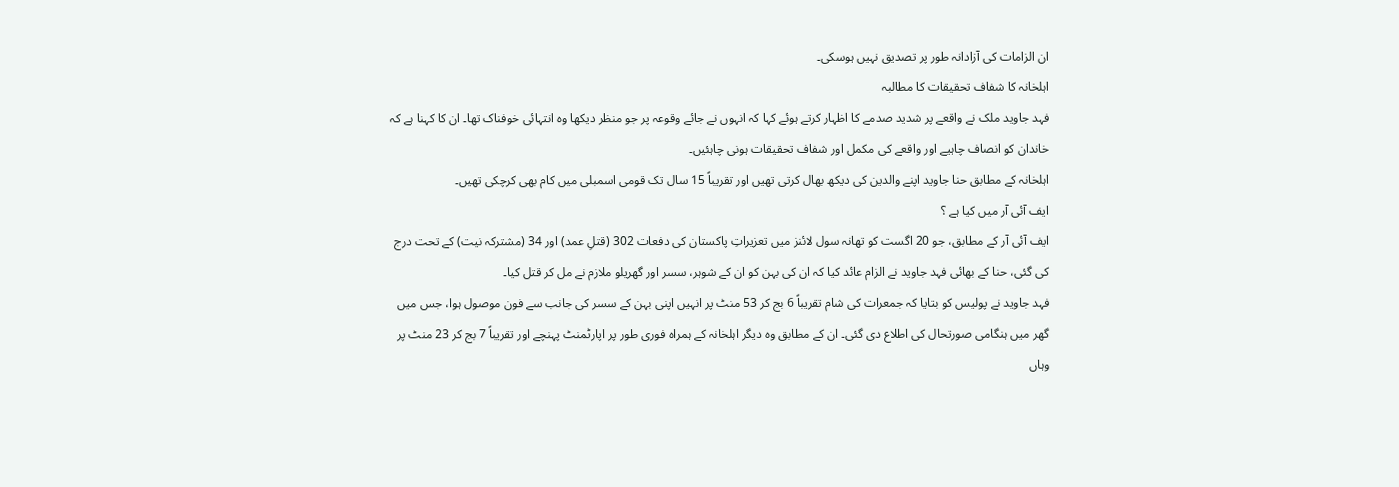ان الزامات کی آزادانہ طور پر تصدیق نہیں ہوسکی۔
اہلخانہ کا شفاف تحقیقات کا مطالبہ
فہد جاوید ملک نے واقعے پر شدید صدمے کا اظہار کرتے ہوئے کہا کہ انہوں نے جائے وقوعہ پر جو منظر دیکھا وہ انتہائی خوفناک تھا۔ ان کا کہنا ہے کہ خاندان کو انصاف چاہیے اور واقعے کی مکمل اور شفاف تحقیقات ہونی چاہئیں۔
اہلخانہ کے مطابق حنا جاوید اپنے والدین کی دیکھ بھال کرتی تھیں اور تقریباً 15 سال تک قومی اسمبلی میں کام بھی کرچکی تھیں۔
ایف آئی آر میں کیا ہے ؟
ایف آئی آر کے مطابق، جو 20 اگست کو تھانہ سول لائنز میں تعزیراتِ پاکستان کی دفعات 302 (قتلِ عمد) اور 34 (مشترکہ نیت) کے تحت درج کی گئی، حنا کے بھائی فہد جاوید نے الزام عائد کیا کہ ان کی بہن کو ان کے شوہر، سسر اور گھریلو ملازم نے مل کر قتل کیا۔
فہد جاوید نے پولیس کو بتایا کہ جمعرات کی شام تقریباً 6 بج کر 53 منٹ پر انہیں اپنی بہن کے سسر کی جانب سے فون موصول ہوا، جس میں گھر میں ہنگامی صورتحال کی اطلاع دی گئی۔ ان کے مطابق وہ دیگر اہلخانہ کے ہمراہ فوری طور پر اپارٹمنٹ پہنچے اور تقریباً 7 بج کر 23 منٹ پر وہاں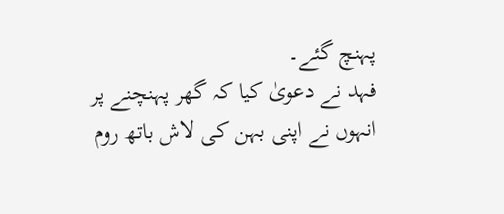پہنچ گئے۔
فہد نے دعویٰ کیا کہ گھر پہنچنے پر انہوں نے اپنی بہن کی لاش باتھ روم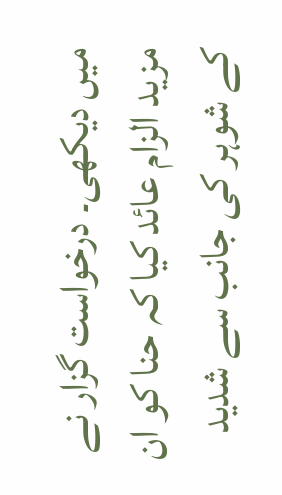میں دیکھی۔ درخواست گزار نے مزید الزام عائد کیا کہ حنا کو ان کے شوہر کی جانب سے شدید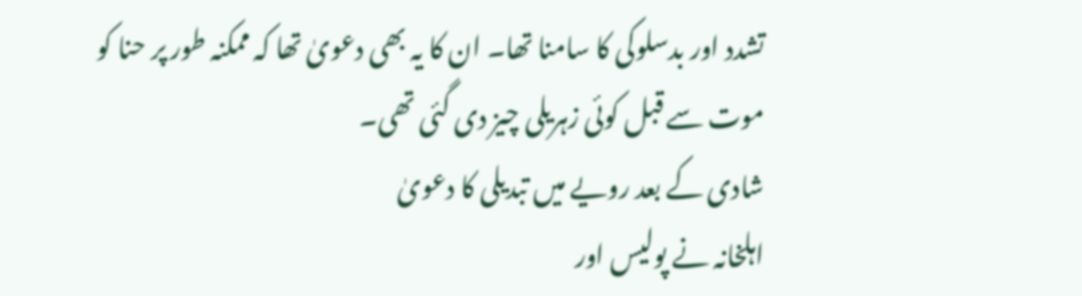تشدد اور بدسلوکی کا سامنا تھا۔ ان کا یہ بھی دعویٰ تھا کہ ممکنہ طور پر حنا کو موت سے قبل کوئی زہریلی چیز دی گئی تھی۔
شادی کے بعد رویے میں تبدیلی کا دعویٰ
اہلخانہ نے پولیس اور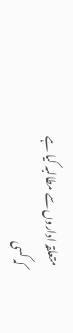متعلقہ اداروں سے مطالبہ کیا ہے کہ کسی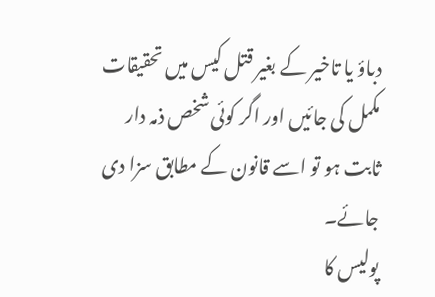دباؤ یا تاخیر کے بغیر قتل کیس میں تحقیقات مکمل کی جائیں اور اگر کوئی شخص ذمہ دار ثابت ہو تو اسے قانون کے مطابق سزا دی جائے۔
پولیس کا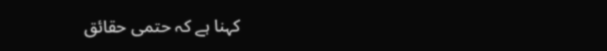کہنا ہے کہ حتمی حقائق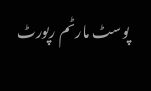پوسٹ مارٹم رپورٹ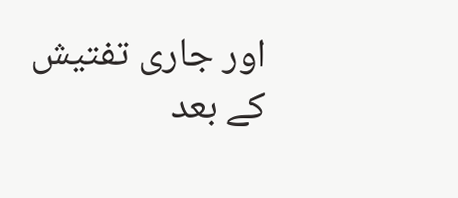اور جاری تفتیش کے بعد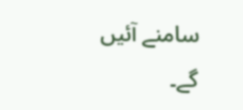سامنے آئیں گے۔